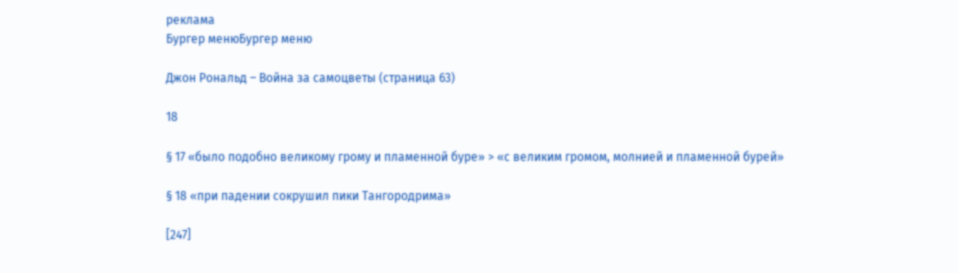реклама
Бургер менюБургер меню

Джон Рональд – Война за самоцветы (страница 63)

18

§ 17 «было подобно великому грому и пламенной буре» > «с великим громом, молнией и пламенной бурей»

§ 18 «при падении сокрушил пики Тангородрима»

[247]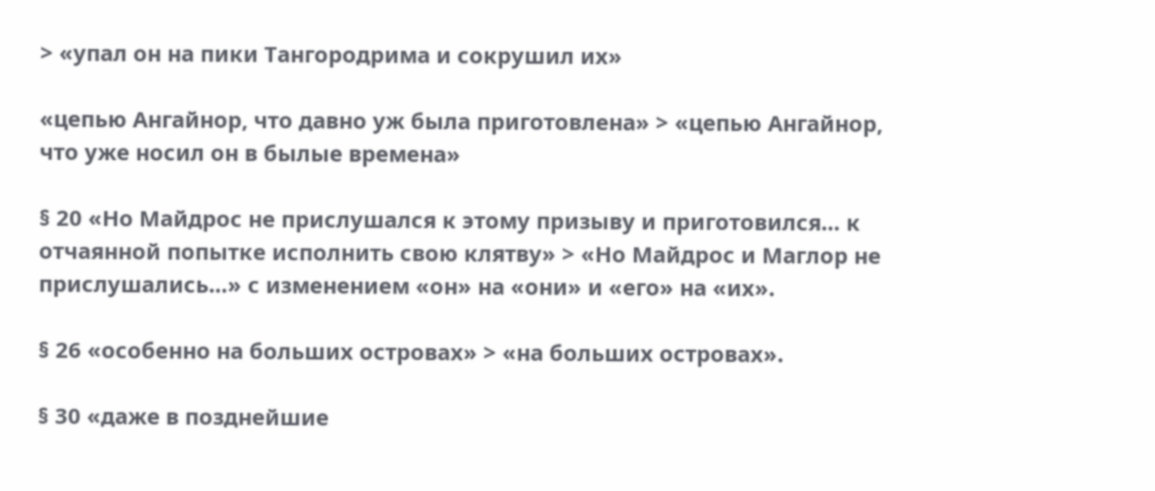> «упал он на пики Тангородрима и сокрушил их»

«цепью Ангайнор, что давно уж была приготовлена» > «цепью Ангайнор, что уже носил он в былые времена»

§ 20 «Но Майдрос не прислушался к этому призыву и приготовился… к отчаянной попытке исполнить свою клятву» > «Но Майдрос и Маглор не прислушались…» с изменением «он» на «они» и «его» на «их».

§ 26 «особенно на больших островах» > «на больших островах».

§ 30 «даже в позднейшие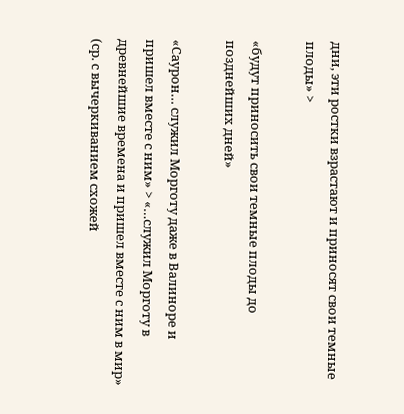дни, эти ростки взрастают и приносят свои темные плоды» >

«будут приносить свои темные плоды до позднейших дней»

«Саурон… служил Морготу даже в Валиноре и пришел вместе с ним» > «…служил Морготу в древнейшие времена и пришел вместе с ним в мир» (ср. с вычеркиванием схожей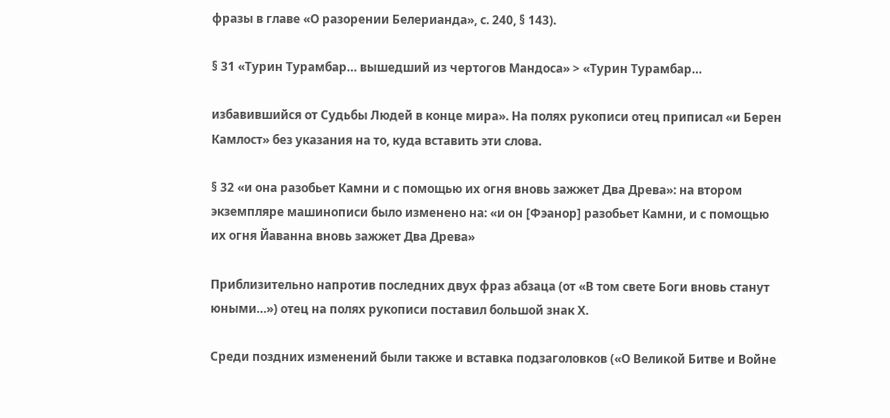фразы в главе «О разорении Белерианда», с. 240, § 143).

§ 31 «Турин Турамбар… вышедший из чертогов Мандоса» > «Турин Турамбар…

избавившийся от Судьбы Людей в конце мира». На полях рукописи отец приписал «и Берен Камлост» без указания на то, куда вставить эти слова.

§ 32 «и она разобьет Камни и с помощью их огня вновь зажжет Два Древа»: на втором экземпляре машинописи было изменено на: «и он [Фэанор] разобьет Камни, и с помощью их огня Йаванна вновь зажжет Два Древа»

Приблизительно напротив последних двух фраз абзаца (от «В том свете Боги вновь станут юными…») отец на полях рукописи поставил большой знак Х.

Среди поздних изменений были также и вставка подзаголовков («О Великой Битве и Войне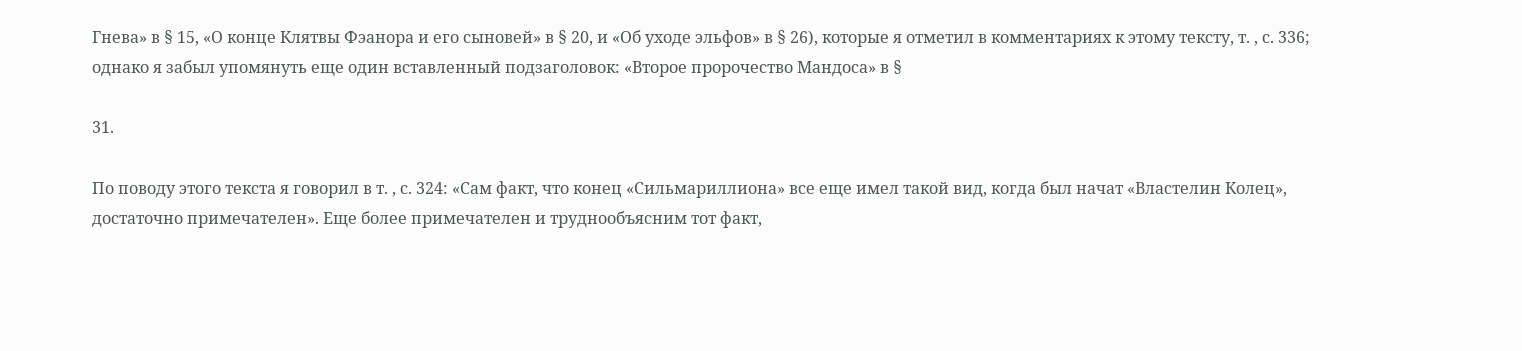Гнева» в § 15, «О конце Клятвы Фэанора и его сыновей» в § 20, и «Об уходе эльфов» в § 26), которые я отметил в комментариях к этому тексту, т. , с. 336; однако я забыл упомянуть еще один вставленный подзаголовок: «Второе пророчество Мандоса» в §

31.

По поводу этого текста я говорил в т. , с. 324: «Сам факт, что конец «Сильмариллиона» все еще имел такой вид, когда был начат «Властелин Колец», достаточно примечателен». Еще более примечателен и труднообъясним тот факт,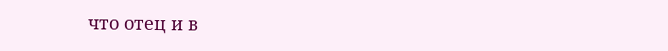что отец и в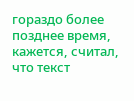гораздо более позднее время, кажется, считал, что текст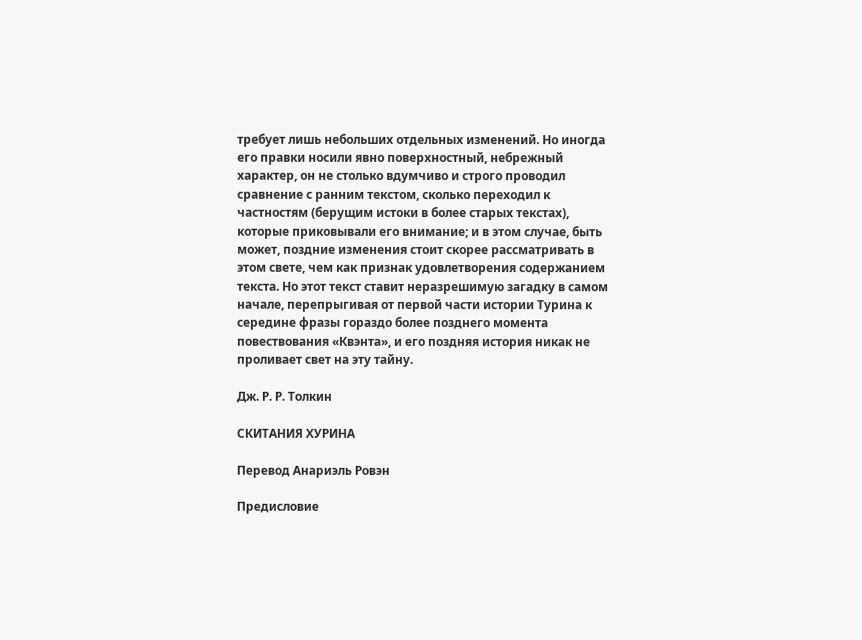требует лишь небольших отдельных изменений. Но иногда его правки носили явно поверхностный, небрежный характер, он не столько вдумчиво и строго проводил сравнение с ранним текстом, сколько переходил к частностям (берущим истоки в более старых текстах), которые приковывали его внимание; и в этом случае, быть может, поздние изменения стоит скорее рассматривать в этом свете, чем как признак удовлетворения содержанием текста. Но этот текст ставит неразрешимую загадку в самом начале, перепрыгивая от первой части истории Турина к середине фразы гораздо более позднего момента повествования «Квэнта», и его поздняя история никак не проливает свет на эту тайну.

Дж. Р. Р. Толкин

СКИТАНИЯ ХУРИНА

Перевод Анариэль Ровэн

Предисловие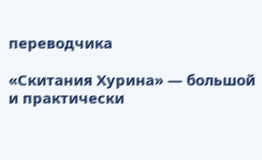переводчика

«Скитания Хурина» — большой и практически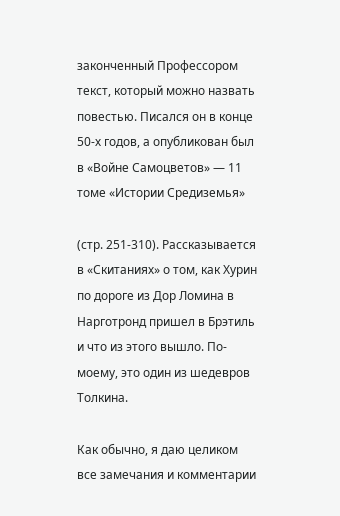законченный Профессором текст, который можно назвать повестью. Писался он в конце 50-х годов, а опубликован был в «Войне Самоцветов» — 11 томе «Истории Средиземья»

(стр. 251-310). Рассказывается в «Скитаниях» о том, как Хурин по дороге из Дор Ломина в Нарготронд пришел в Брэтиль и что из этого вышло. По-моему, это один из шедевров Толкина.

Как обычно, я даю целиком все замечания и комментарии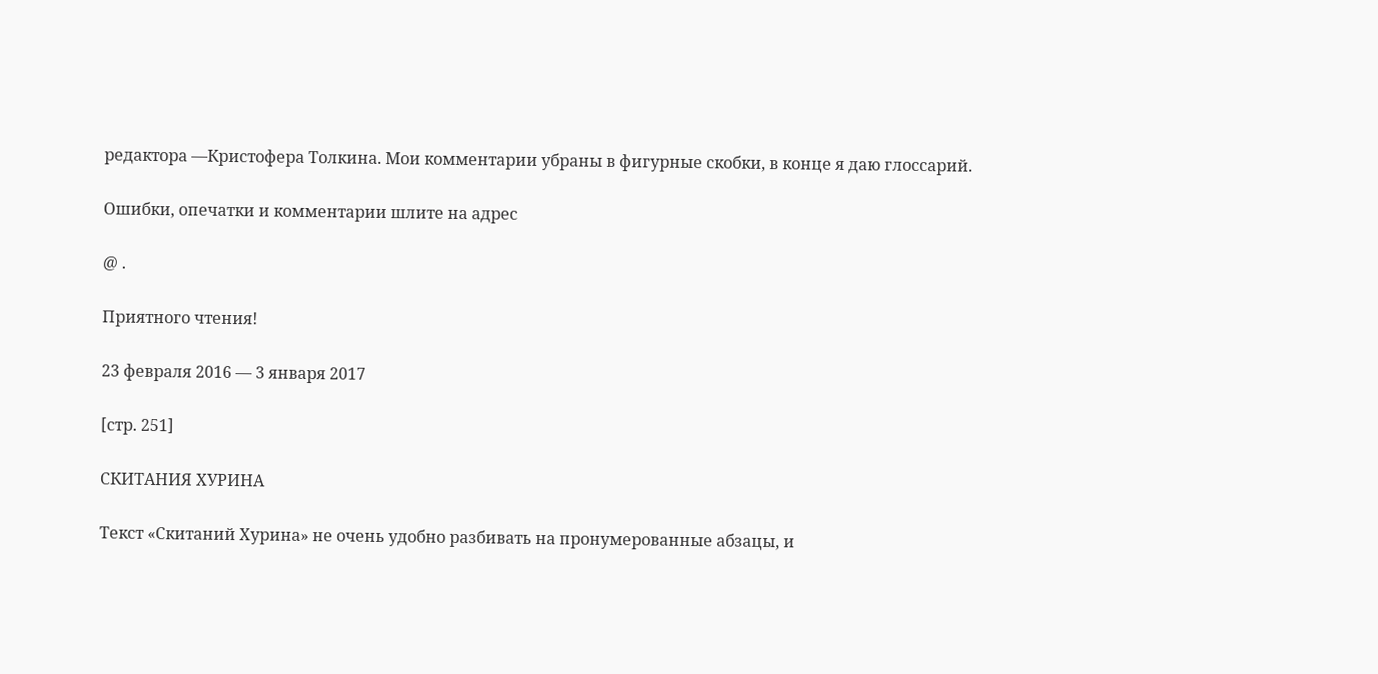редактора —Кристофера Толкина. Мои комментарии убраны в фигурные скобки, в конце я даю глоссарий.

Ошибки, опечатки и комментарии шлите на адрес

@ .

Приятного чтения!

23 февраля 2016 — 3 января 2017

[стр. 251]

СКИТАНИЯ ХУРИНА

Текст «Скитаний Хурина» не очень удобно разбивать на пронумерованные абзацы, и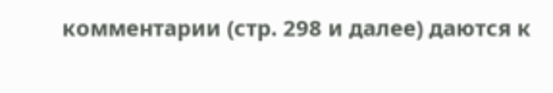комментарии (стр. 298 и далее) даются к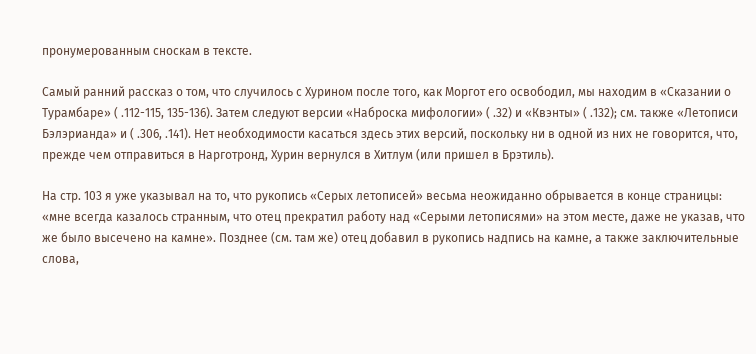пронумерованным сноскам в тексте.

Самый ранний рассказ о том, что случилось с Хурином после того, как Моргот его освободил, мы находим в «Сказании о Турамбаре» ( .112-115, 135-136). Затем следуют версии «Наброска мифологии» ( .32) и «Квэнты» ( .132); см. также «Летописи Бэлэрианда» и ( .306, .141). Нет необходимости касаться здесь этих версий, поскольку ни в одной из них не говорится, что, прежде чем отправиться в Нарготронд, Хурин вернулся в Хитлум (или пришел в Брэтиль).

На стр. 103 я уже указывал на то, что рукопись «Серых летописей» весьма неожиданно обрывается в конце страницы: «мне всегда казалось странным, что отец прекратил работу над «Серыми летописями» на этом месте, даже не указав, что же было высечено на камне». Позднее (см. там же) отец добавил в рукопись надпись на камне, а также заключительные слова,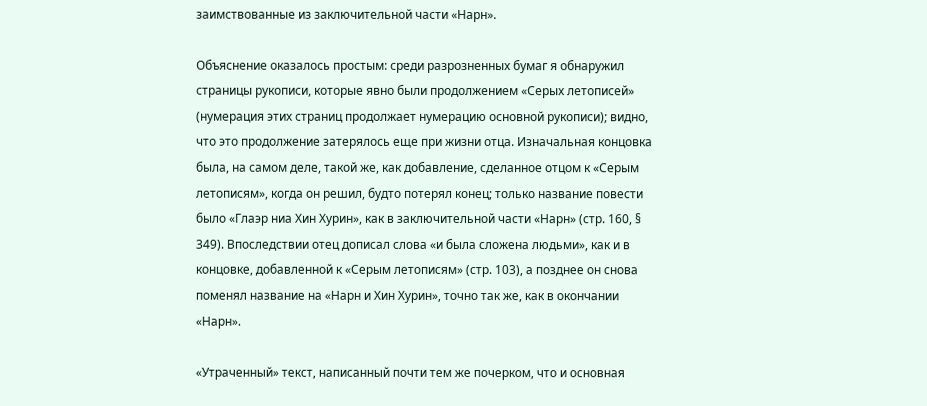заимствованные из заключительной части «Нарн».

Объяснение оказалось простым: среди разрозненных бумаг я обнаружил страницы рукописи, которые явно были продолжением «Серых летописей» (нумерация этих страниц продолжает нумерацию основной рукописи); видно, что это продолжение затерялось еще при жизни отца. Изначальная концовка была, на самом деле, такой же, как добавление, сделанное отцом к «Серым летописям», когда он решил, будто потерял конец; только название повести было «Глаэр ниа Хин Хурин», как в заключительной части «Нарн» (стр. 160, § 349). Впоследствии отец дописал слова «и была сложена людьми», как и в концовке, добавленной к «Серым летописям» (стр. 103), а позднее он снова поменял название на «Нарн и Хин Хурин», точно так же, как в окончании «Нарн».

«Утраченный» текст, написанный почти тем же почерком, что и основная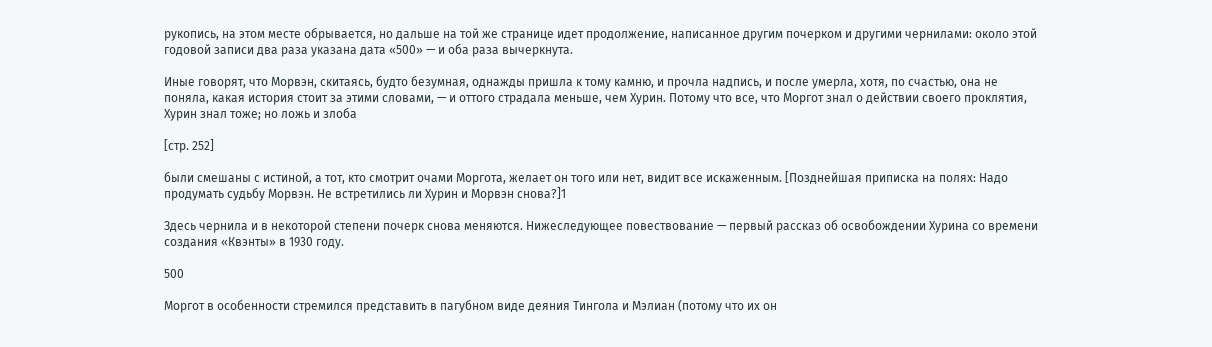рукопись, на этом месте обрывается, но дальше на той же странице идет продолжение, написанное другим почерком и другими чернилами: около этой годовой записи два раза указана дата «500» — и оба раза вычеркнута.

Иные говорят, что Морвэн, скитаясь, будто безумная, однажды пришла к тому камню, и прочла надпись, и после умерла, хотя, по счастью, она не поняла, какая история стоит за этими словами, — и оттого страдала меньше, чем Хурин. Потому что все, что Моргот знал о действии своего проклятия, Хурин знал тоже; но ложь и злоба

[стр. 252]

были смешаны с истиной, а тот, кто смотрит очами Моргота, желает он того или нет, видит все искаженным. [Позднейшая приписка на полях: Надо продумать судьбу Морвэн. Не встретились ли Хурин и Морвэн снова?]1

Здесь чернила и в некоторой степени почерк снова меняются. Нижеследующее повествование — первый рассказ об освобождении Хурина со времени создания «Квэнты» в 1930 году.

500

Моргот в особенности стремился представить в пагубном виде деяния Тингола и Мэлиан (потому что их он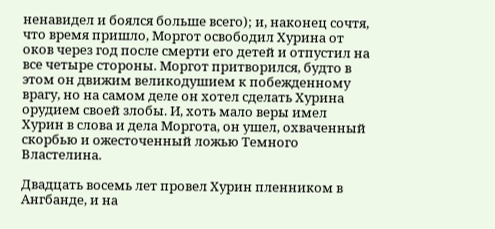ненавидел и боялся больше всего); и, наконец сочтя, что время пришло, Моргот освободил Хурина от оков через год после смерти его детей и отпустил на все четыре стороны. Моргот притворился, будто в этом он движим великодушием к побежденному врагу, но на самом деле он хотел сделать Хурина орудием своей злобы. И, хоть мало веры имел Хурин в слова и дела Моргота, он ушел, охваченный скорбью и ожесточенный ложью Темного Властелина.

Двадцать восемь лет провел Хурин пленником в Ангбанде, и на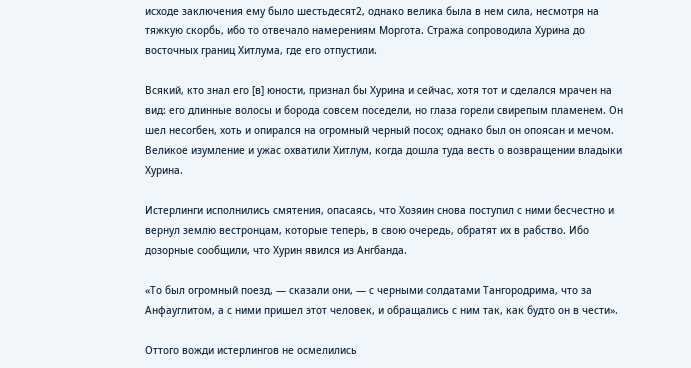исходе заключения ему было шестьдесят2, однако велика была в нем сила, несмотря на тяжкую скорбь, ибо то отвечало намерениям Моргота. Стража сопроводила Хурина до восточных границ Хитлума, где его отпустили.

Всякий, кто знал его [в] юности, признал бы Хурина и сейчас, хотя тот и сделался мрачен на вид: его длинные волосы и борода совсем поседели, но глаза горели свирепым пламенем. Он шел несогбен, хоть и опирался на огромный черный посох; однако был он опоясан и мечом. Великое изумление и ужас охватили Хитлум, когда дошла туда весть о возвращении владыки Хурина.

Истерлинги исполнились смятения, опасаясь, что Хозяин снова поступил с ними бесчестно и вернул землю вестронцам, которые теперь, в свою очередь, обратят их в рабство. Ибо дозорные сообщили, что Хурин явился из Ангбанда.

«То был огромный поезд, — сказали они, — с черными солдатами Тангородрима, что за Анфауглитом, а с ними пришел этот человек, и обращались с ним так, как будто он в чести».

Оттого вожди истерлингов не осмелились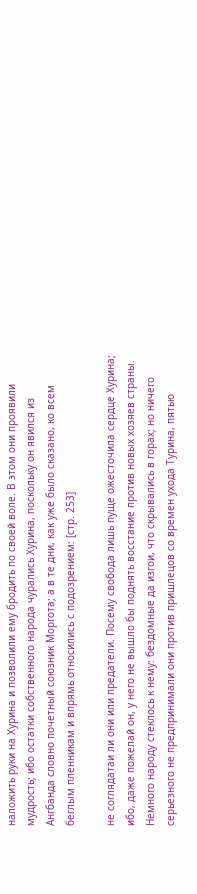наложить руки на Хурина и позволили ему бродить по своей воле. В этом они проявили мудрость; ибо остатки собственного народа чурались Хурина, поскольку он явился из Ангбанда словно почетный союзник Моргота; а в те дни, как уже было сказано, ко всем беглым пленникам и впрямь относились с подозрением: [стр. 253]

не соглядатаи ли они или предатели. Посему свобода лишь пуще ожесточила сердце Хурина; ибо, даже пожелай он, у него не вышло бы поднять восстание против новых хозяев страны. Немного народу стеклось к нему: бездомные да изгои, что скрывались в горах; но ничего серьезного не предпринимали они против пришлецов со времен ухода Турина, пятью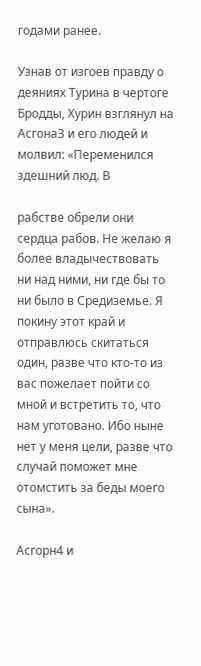годами ранее.

Узнав от изгоев правду о деяниях Турина в чертоге Бродды, Хурин взглянул на Асгона3 и его людей и молвил: «Переменился здешний люд. В

рабстве обрели они сердца рабов. Не желаю я более владычествовать ни над ними, ни где бы то ни было в Средиземье. Я покину этот край и отправлюсь скитаться один, разве что кто-то из вас пожелает пойти со мной и встретить то, что нам уготовано. Ибо ныне нет у меня цели, разве что случай поможет мне отомстить за беды моего сына».

Асгорн4 и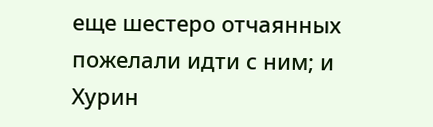еще шестеро отчаянных пожелали идти с ним; и Хурин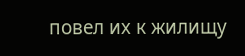повел их к жилищу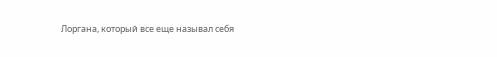Лоргана, который все еще называл себя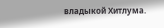владыкой Хитлума.